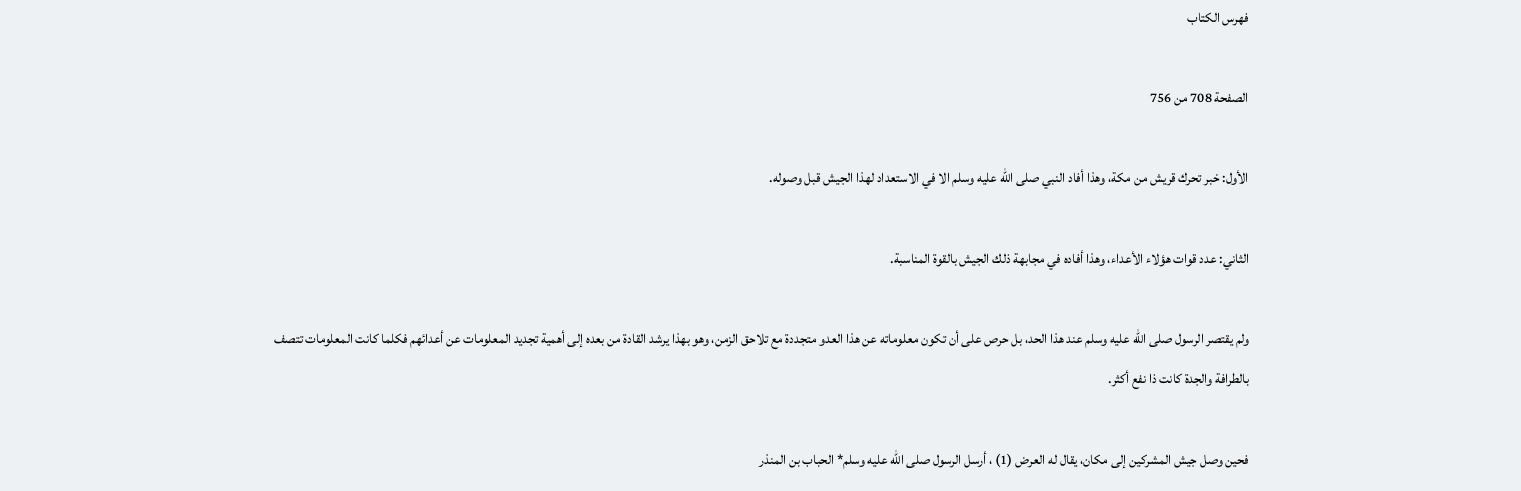فهرس الكتاب

الصفحة 708 من 756

الأول: خبر تحرك قريش من مكة، وهذا أفاد النبي صلى الله عليه وسلم الا في الاستعداد لهذا الجيش قبل وصوله.

الثاني: عدد قوات هؤلاء الأعداء، وهذا أفاده في مجابهة ذلك الجيش بالقوة المناسبة.

ولم يقتصر الرسول صلى الله عليه وسلم عند هذا الحد، بل حرص على أن تكون معلوماته عن هذا العدو متجددة مع تلاحق الزمن، وهو بهذا يرشد القادة من بعده إلى أهمية تجديد المعلومات عن أعدائهم فكلما كانت المعلومات تتصف بالطرافة والجدة كانت ذا نفع أكثر.

فحين وصل جيش المشركين إلى مكان، يقال له العرض (1) ، أرسل الرسول صلى الله عليه وسلم* الحباب بن المنذر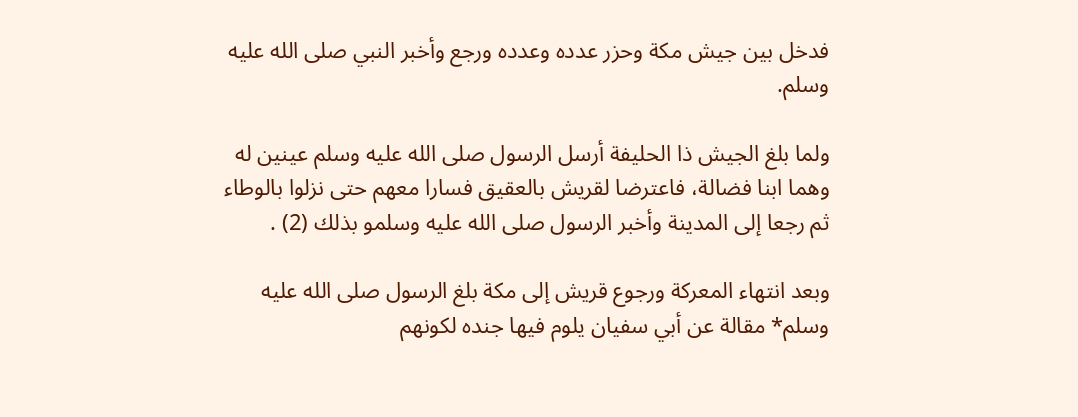فدخل بين جيش مكة وحزر عدده وعدده ورجع وأخبر النبي صلى الله عليه وسلم.

ولما بلغ الجيش ذا الحليفة أرسل الرسول صلى الله عليه وسلم عينين له وهما ابنا فضالة، فاعترضا لقريش بالعقيق فسارا معهم حتى نزلوا بالوطاء ثم رجعا إلى المدينة وأخبر الرسول صلى الله عليه وسلمو بذلك (2) .

وبعد انتهاء المعركة ورجوع قريش إلى مكة بلغ الرسول صلى الله عليه وسلم* مقالة عن أبي سفيان يلوم فيها جنده لكونهم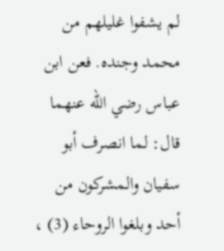لم يشفوا غليلهم من محمد وجنده. فعن ابن عباس رضي الله عنهما قال: لما انصرف أبو سفيان والمشركون من أحد وبلغوا الروحاء (3) ،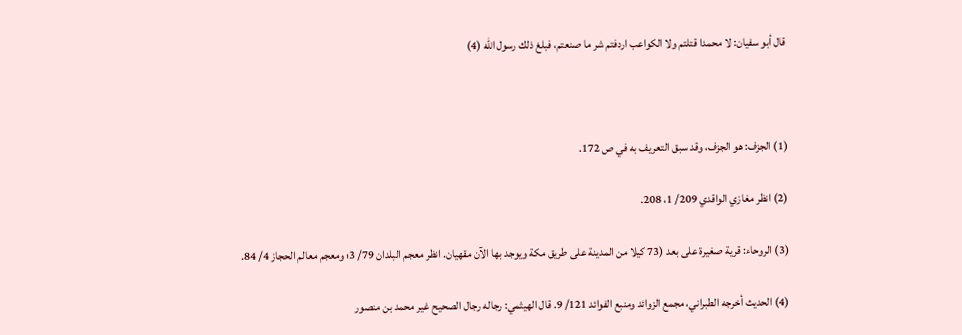قال أبو سفيان: لا محمدا قتلتم ولا الكواعب اردفتم شر ما صنعتم، فبلغ ذلك رسول الله (4)



(1) الجزف: هو الجزف، وقد سبق التعريف به في ص 172.

(2) انظر مغازي الواقدي 209/ 1، 208.

(3) الروحاء: قرية صغيرة على بعد (73 كيلا من المدينة على طريق مكة ويوجد بها الآن مقهيان. انظر معجم البلدان 79/ 3؛ ومعجم معالم الحجاز 4/ 84.

(4) الحديث أخرجه الطبراني، مجمع الزوائد ومنبع الفوائد 121/ 9. قال الهيثمي: رجاله رجال الصحيح غير محمد بن منصور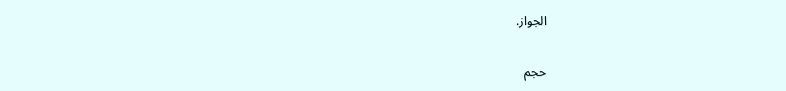الجواز.

حجم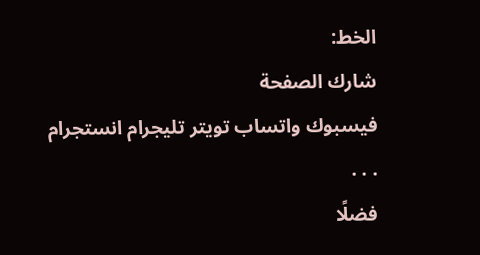الخط:
شارك الصفحة
فيسبوك واتساب تويتر تليجرام انستجرام
. . .
فضلًا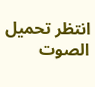انتظر تحميل الصوت